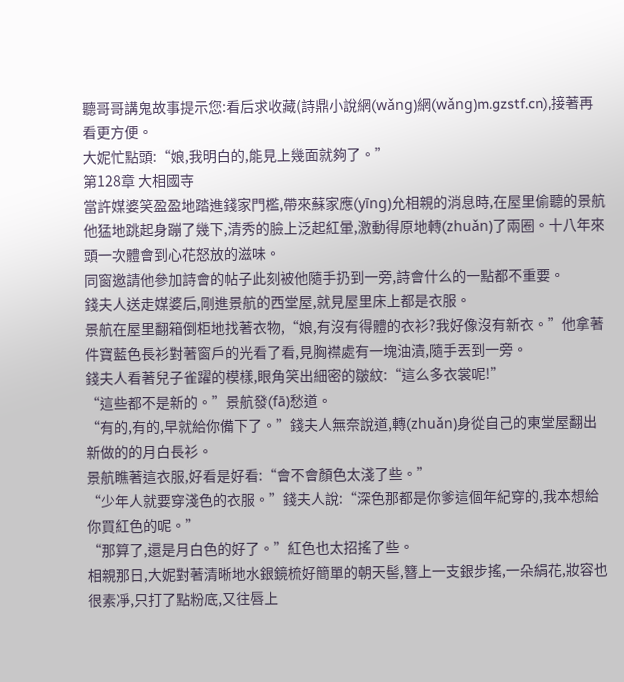聽哥哥講鬼故事提示您:看后求收藏(詩鼎小說網(wǎng)網(wǎng)m.gzstf.cn),接著再看更方便。
大妮忙點頭:“娘,我明白的,能見上幾面就夠了。”
第128章 大相國寺
當許媒婆笑盈盈地踏進錢家門檻,帶來蘇家應(yīng)允相親的消息時,在屋里偷聽的景航他猛地跳起身蹦了幾下,清秀的臉上泛起紅暈,激動得原地轉(zhuǎn)了兩圈。十八年來頭一次體會到心花怒放的滋味。
同窗邀請他參加詩會的帖子此刻被他隨手扔到一旁,詩會什么的一點都不重要。
錢夫人送走媒婆后,剛進景航的西堂屋,就見屋里床上都是衣服。
景航在屋里翻箱倒柜地找著衣物,“娘,有沒有得體的衣衫?我好像沒有新衣。”他拿著件寶藍色長衫對著窗戶的光看了看,見胸襟處有一塊油漬,隨手丟到一旁。
錢夫人看著兒子雀躍的模樣,眼角笑出細密的皺紋:“這么多衣裳呢!”
“這些都不是新的。”景航發(fā)愁道。
“有的,有的,早就給你備下了。”錢夫人無奈說道,轉(zhuǎn)身從自己的東堂屋翻出新做的的月白長衫。
景航瞧著這衣服,好看是好看:“會不會顏色太淺了些。”
“少年人就要穿淺色的衣服。”錢夫人說:“深色那都是你爹這個年紀穿的,我本想給你買紅色的呢。”
“那算了,還是月白色的好了。”紅色也太招搖了些。
相親那日,大妮對著清晰地水銀鏡梳好簡單的朝天髻,簪上一支銀步搖,一朵絹花,妝容也很素凈,只打了點粉底,又往唇上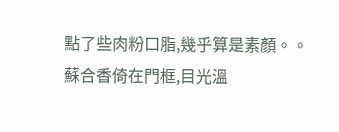點了些肉粉口脂,幾乎算是素顏。。
蘇合香倚在門框,目光溫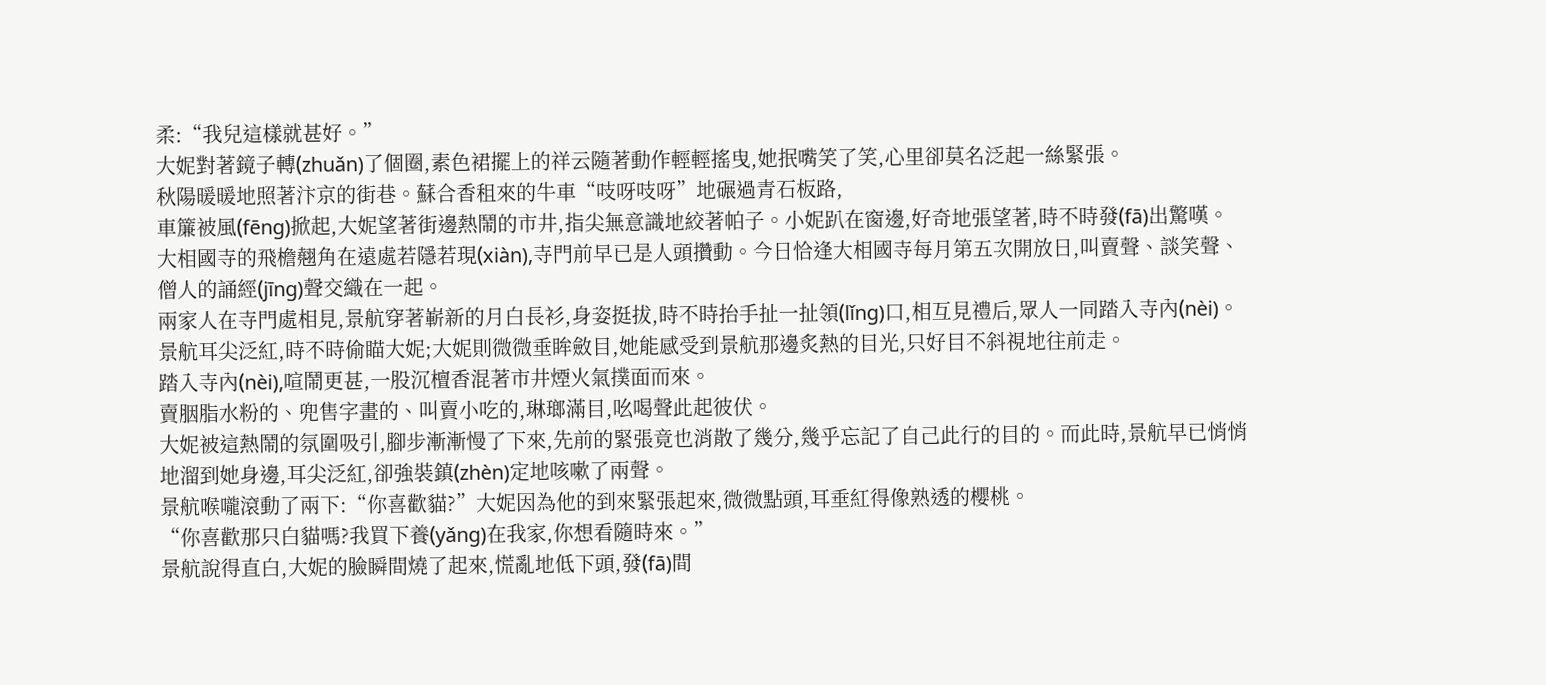柔:“我兒這樣就甚好。”
大妮對著鏡子轉(zhuǎn)了個圈,素色裙擺上的祥云隨著動作輕輕搖曳,她抿嘴笑了笑,心里卻莫名泛起一絲緊張。
秋陽暖暖地照著汴京的街巷。蘇合香租來的牛車“吱呀吱呀”地碾過青石板路,
車簾被風(fēng)掀起,大妮望著街邊熱鬧的市井,指尖無意識地絞著帕子。小妮趴在窗邊,好奇地張望著,時不時發(fā)出驚嘆。
大相國寺的飛檐翹角在遠處若隱若現(xiàn),寺門前早已是人頭攢動。今日恰逢大相國寺每月第五次開放日,叫賣聲、談笑聲、僧人的誦經(jīng)聲交織在一起。
兩家人在寺門處相見,景航穿著嶄新的月白長衫,身姿挺拔,時不時抬手扯一扯領(lǐng)口,相互見禮后,眾人一同踏入寺內(nèi)。
景航耳尖泛紅,時不時偷瞄大妮;大妮則微微垂眸斂目,她能感受到景航那邊炙熱的目光,只好目不斜視地往前走。
踏入寺內(nèi),喧鬧更甚,一股沉檀香混著市井煙火氣撲面而來。
賣胭脂水粉的、兜售字畫的、叫賣小吃的,琳瑯滿目,吆喝聲此起彼伏。
大妮被這熱鬧的氛圍吸引,腳步漸漸慢了下來,先前的緊張竟也消散了幾分,幾乎忘記了自己此行的目的。而此時,景航早已悄悄地溜到她身邊,耳尖泛紅,卻強裝鎮(zhèn)定地咳嗽了兩聲。
景航喉嚨滾動了兩下:“你喜歡貓?”大妮因為他的到來緊張起來,微微點頭,耳垂紅得像熟透的櫻桃。
“你喜歡那只白貓嗎?我買下養(yǎng)在我家,你想看隨時來。”
景航說得直白,大妮的臉瞬間燒了起來,慌亂地低下頭,發(fā)間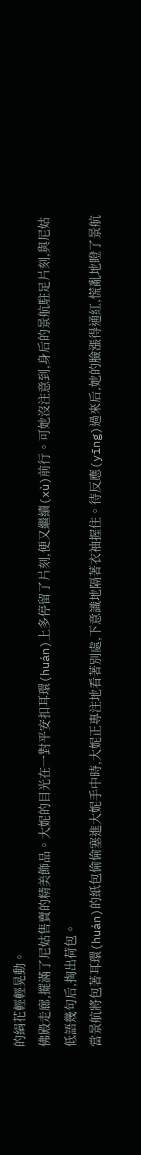的絹花輕輕晃動。
佛殿走廊,擺滿了尼姑售賣的精美飾品。大妮的目光在一對平安扣耳環(huán)上多停留了片刻,便又繼續(xù)前行。可她沒注意到,身后的景航駐足片刻,與尼姑低語幾句后,掏出荷包。
當景航將包著耳環(huán)的紙包偷偷塞進大妮手中時,大妮正專注地看著別處,下意識地隔著衣袖握住。待反應(yīng)過來后,她的臉漲得通紅,慌亂地瞪了景航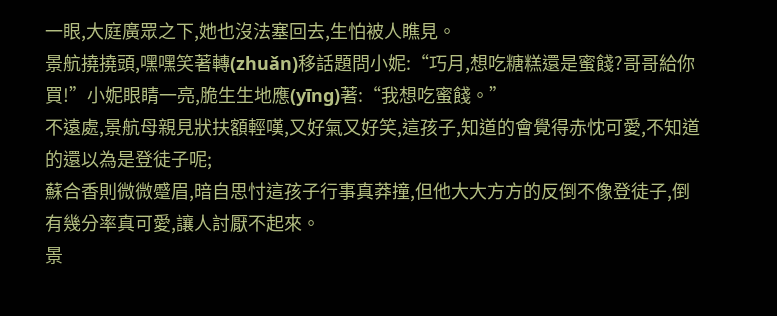一眼,大庭廣眾之下,她也沒法塞回去,生怕被人瞧見。
景航撓撓頭,嘿嘿笑著轉(zhuǎn)移話題問小妮:“巧月,想吃糖糕還是蜜餞?哥哥給你買!”小妮眼睛一亮,脆生生地應(yīng)著:“我想吃蜜餞。”
不遠處,景航母親見狀扶額輕嘆,又好氣又好笑,這孩子,知道的會覺得赤忱可愛,不知道的還以為是登徒子呢;
蘇合香則微微蹙眉,暗自思忖這孩子行事真莽撞,但他大大方方的反倒不像登徒子,倒有幾分率真可愛,讓人討厭不起來。
景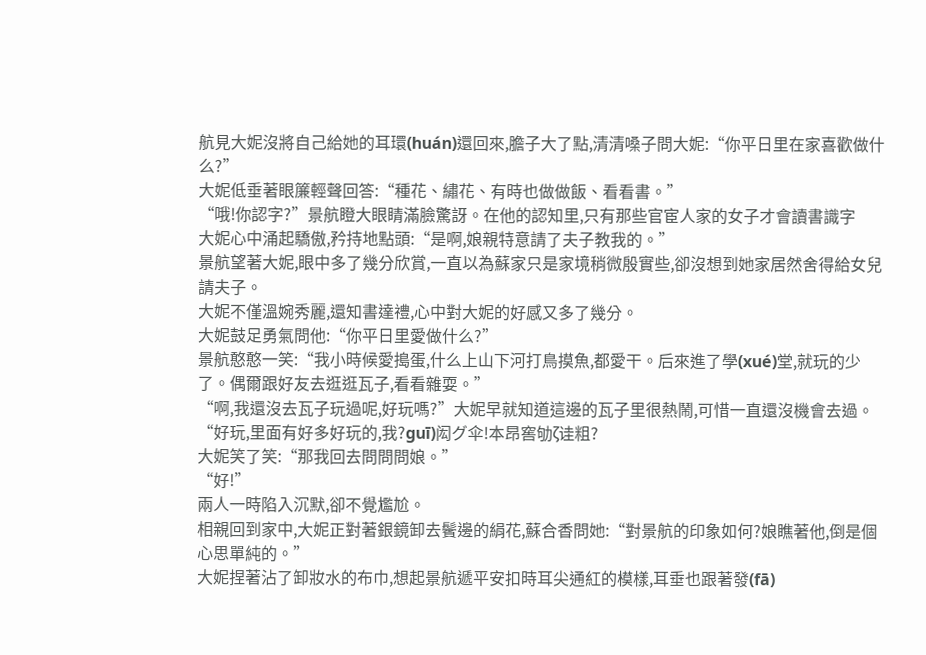航見大妮沒將自己給她的耳環(huán)還回來,膽子大了點,清清嗓子問大妮:“你平日里在家喜歡做什么?”
大妮低垂著眼簾輕聲回答:“種花、繡花、有時也做做飯、看看書。”
“哦!你認字?”景航瞪大眼睛滿臉驚訝。在他的認知里,只有那些官宦人家的女子才會讀書識字
大妮心中涌起驕傲,矜持地點頭:“是啊,娘親特意請了夫子教我的。”
景航望著大妮,眼中多了幾分欣賞,一直以為蘇家只是家境稍微殷實些,卻沒想到她家居然舍得給女兒請夫子。
大妮不僅溫婉秀麗,還知書達禮,心中對大妮的好感又多了幾分。
大妮鼓足勇氣問他:“你平日里愛做什么?”
景航憨憨一笑:“我小時候愛搗蛋,什么上山下河打鳥摸魚,都愛干。后來進了學(xué)堂,就玩的少了。偶爾跟好友去逛逛瓦子,看看雜耍。”
“啊,我還沒去瓦子玩過呢,好玩嗎?”大妮早就知道這邊的瓦子里很熱鬧,可惜一直還沒機會去過。
“好玩,里面有好多好玩的,我?guī)闳グ伞!本昂窖劬ζ诖粗?
大妮笑了笑:“那我回去問問問娘。”
“好!”
兩人一時陷入沉默,卻不覺尷尬。
相親回到家中,大妮正對著銀鏡卸去鬢邊的絹花,蘇合香問她:“對景航的印象如何?娘瞧著他,倒是個心思單純的。”
大妮捏著沾了卸妝水的布巾,想起景航遞平安扣時耳尖通紅的模樣,耳垂也跟著發(fā)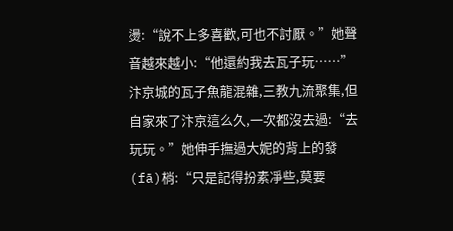燙:“說不上多喜歡,可也不討厭。”她聲音越來越小:“他還約我去瓦子玩……”
汴京城的瓦子魚龍混雜,三教九流聚集,但自家來了汴京這么久,一次都沒去過:“去玩玩。”她伸手撫過大妮的背上的發(fā)梢:“只是記得扮素凈些,莫要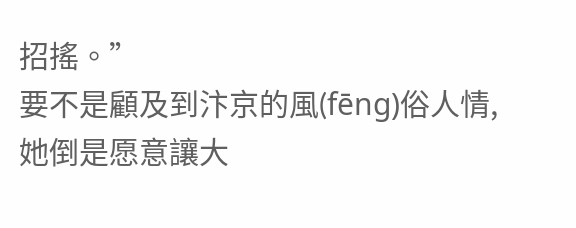招搖。”
要不是顧及到汴京的風(fēng)俗人情,她倒是愿意讓大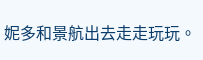妮多和景航出去走走玩玩。